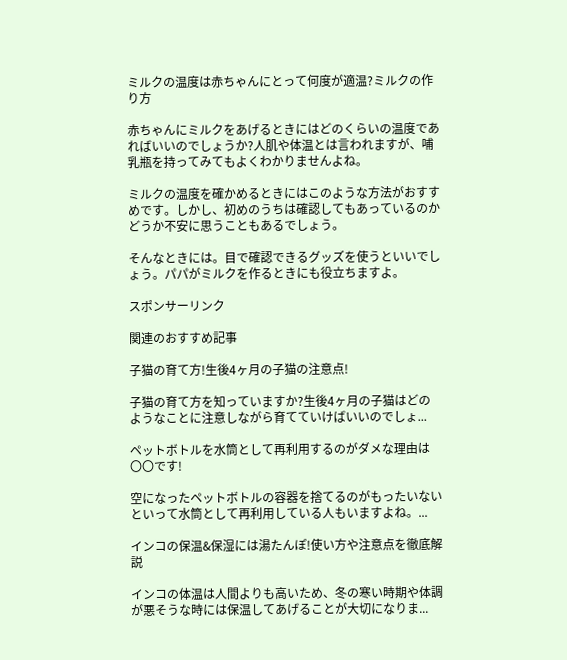ミルクの温度は赤ちゃんにとって何度が適温?ミルクの作り方

赤ちゃんにミルクをあげるときにはどのくらいの温度であればいいのでしょうか?人肌や体温とは言われますが、哺乳瓶を持ってみてもよくわかりませんよね。

ミルクの温度を確かめるときにはこのような方法がおすすめです。しかし、初めのうちは確認してもあっているのかどうか不安に思うこともあるでしょう。

そんなときには。目で確認できるグッズを使うといいでしょう。パパがミルクを作るときにも役立ちますよ。

スポンサーリンク

関連のおすすめ記事

子猫の育て方!生後4ヶ月の子猫の注意点!

子猫の育て方を知っていますか?生後4ヶ月の子猫はどのようなことに注意しながら育てていけばいいのでしょ...

ペットボトルを水筒として再利用するのがダメな理由は〇〇です!

空になったペットボトルの容器を捨てるのがもったいないといって水筒として再利用している人もいますよね。...

インコの保温&保湿には湯たんぽ!使い方や注意点を徹底解説

インコの体温は人間よりも高いため、冬の寒い時期や体調が悪そうな時には保温してあげることが大切になりま...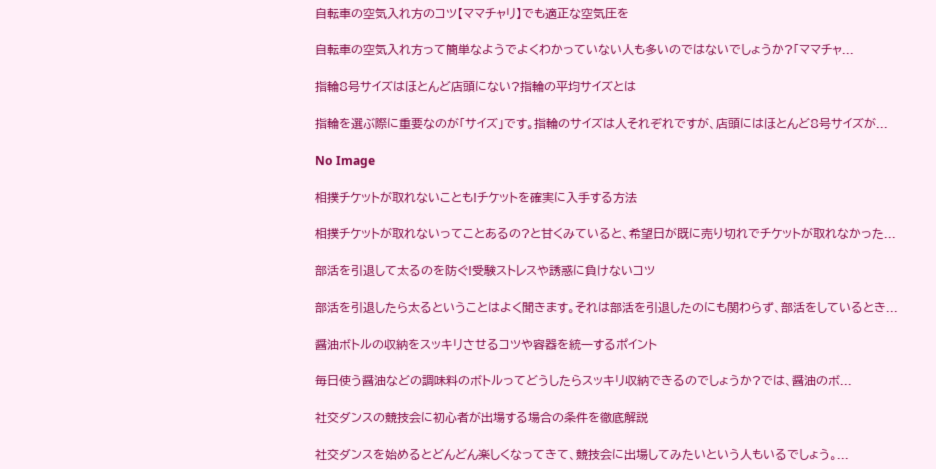自転車の空気入れ方のコツ【ママチャリ】でも適正な空気圧を

自転車の空気入れ方って簡単なようでよくわかっていない人も多いのではないでしょうか?「ママチャ...

指輪8号サイズはほとんど店頭にない?指輪の平均サイズとは

指輪を選ぶ際に重要なのが「サイズ」です。指輪のサイズは人それぞれですが、店頭にはほとんど8号サイズが...

No Image

相撲チケットが取れないことも!チケットを確実に入手する方法

相撲チケットが取れないってことあるの?と甘くみていると、希望日が既に売り切れでチケットが取れなかった...

部活を引退して太るのを防ぐ!受験ストレスや誘惑に負けないコツ

部活を引退したら太るということはよく聞きます。それは部活を引退したのにも関わらず、部活をしているとき...

醤油ボトルの収納をスッキリさせるコツや容器を統一するポイント

毎日使う醤油などの調味料のボトルってどうしたらスッキリ収納できるのでしょうか?では、醤油のボ...

社交ダンスの競技会に初心者が出場する場合の条件を徹底解説

社交ダンスを始めるとどんどん楽しくなってきて、競技会に出場してみたいという人もいるでしょう。...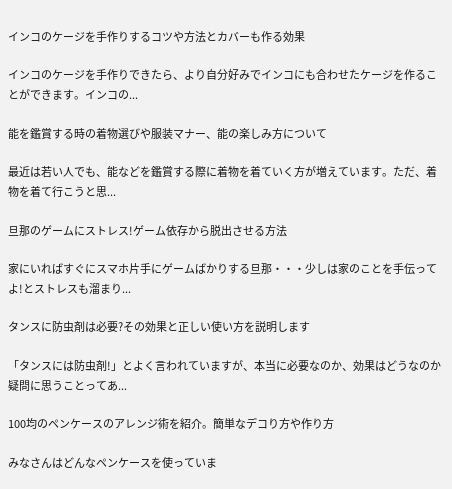インコのケージを手作りするコツや方法とカバーも作る効果

インコのケージを手作りできたら、より自分好みでインコにも合わせたケージを作ることができます。インコの...

能を鑑賞する時の着物選びや服装マナー、能の楽しみ方について

最近は若い人でも、能などを鑑賞する際に着物を着ていく方が増えています。ただ、着物を着て行こうと思...

旦那のゲームにストレス!ゲーム依存から脱出させる方法

家にいればすぐにスマホ片手にゲームばかりする旦那・・・少しは家のことを手伝ってよ!とストレスも溜まり...

タンスに防虫剤は必要?その効果と正しい使い方を説明します

「タンスには防虫剤!」とよく言われていますが、本当に必要なのか、効果はどうなのか疑問に思うことってあ...

100均のペンケースのアレンジ術を紹介。簡単なデコり方や作り方

みなさんはどんなペンケースを使っていま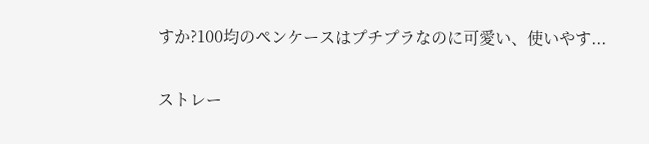すか?100均のペンケースはプチプラなのに可愛い、使いやす...

ストレー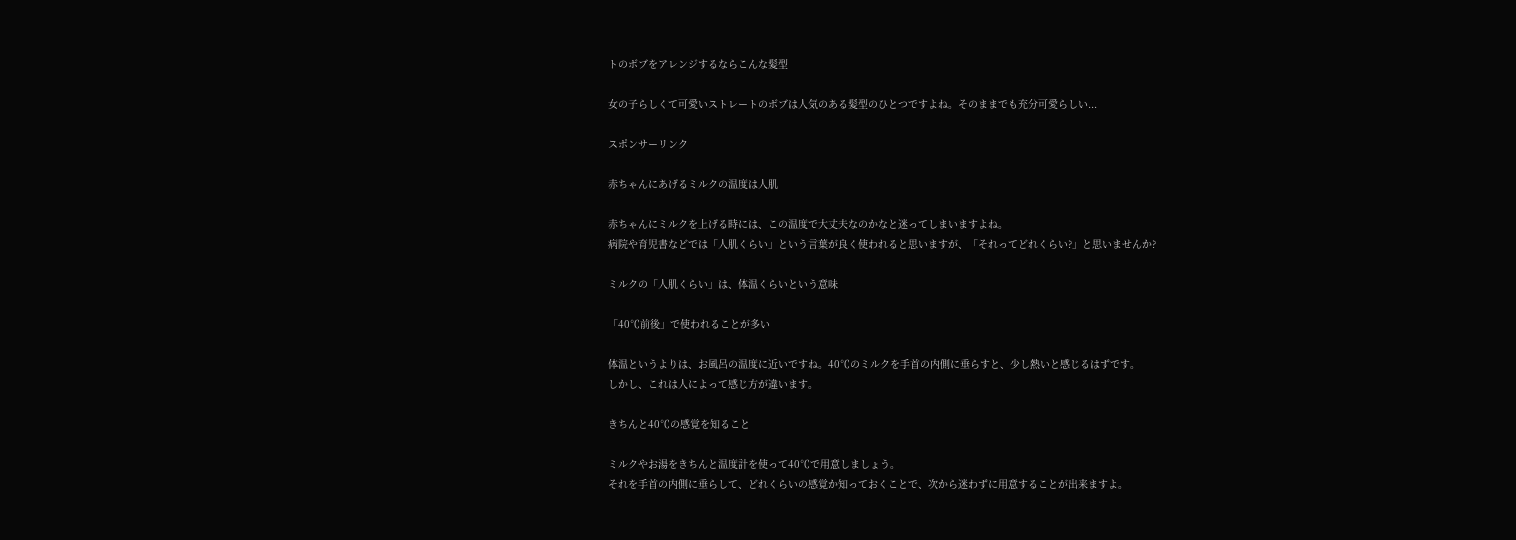トのボブをアレンジするならこんな髪型

女の子らしくて可愛いストレートのボブは人気のある髪型のひとつですよね。そのままでも充分可愛らしい...

スポンサーリンク

赤ちゃんにあげるミルクの温度は人肌

赤ちゃんにミルクを上げる時には、この温度で大丈夫なのかなと迷ってしまいますよね。
病院や育児書などでは「人肌くらい」という言葉が良く使われると思いますが、「それってどれくらい?」と思いませんか?

ミルクの「人肌くらい」は、体温くらいという意味

「40℃前後」で使われることが多い

体温というよりは、お風呂の温度に近いですね。40℃のミルクを手首の内側に垂らすと、少し熱いと感じるはずです。
しかし、これは人によって感じ方が違います。

きちんと40℃の感覚を知ること

ミルクやお湯をきちんと温度計を使って40℃で用意しましょう。
それを手首の内側に垂らして、どれくらいの感覚か知っておくことで、次から迷わずに用意することが出来ますよ。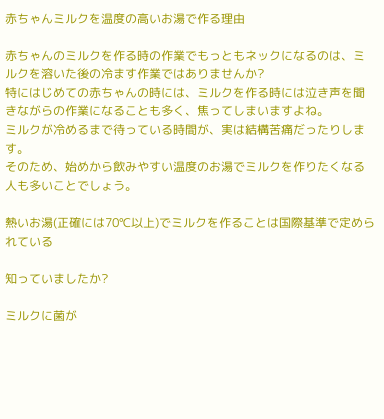赤ちゃんミルクを温度の高いお湯で作る理由

赤ちゃんのミルクを作る時の作業でもっともネックになるのは、ミルクを溶いた後の冷ます作業ではありませんか?
特にはじめての赤ちゃんの時には、ミルクを作る時には泣き声を聞きながらの作業になることも多く、焦ってしまいますよね。
ミルクが冷めるまで待っている時間が、実は結構苦痛だったりします。
そのため、始めから飲みやすい温度のお湯でミルクを作りたくなる人も多いことでしょう。

熱いお湯(正確には70℃以上)でミルクを作ることは国際基準で定められている

知っていましたか?

ミルクに菌が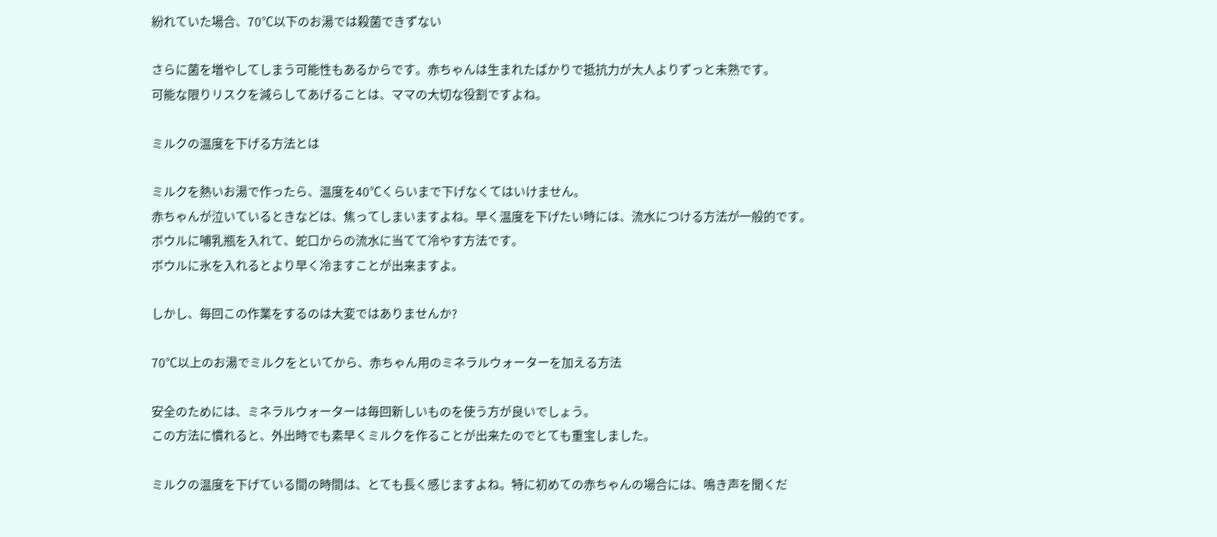紛れていた場合、70℃以下のお湯では殺菌できずない

さらに菌を増やしてしまう可能性もあるからです。赤ちゃんは生まれたばかりで抵抗力が大人よりずっと未熟です。
可能な限りリスクを減らしてあげることは、ママの大切な役割ですよね。

ミルクの温度を下げる方法とは

ミルクを熱いお湯で作ったら、温度を40℃くらいまで下げなくてはいけません。
赤ちゃんが泣いているときなどは、焦ってしまいますよね。早く温度を下げたい時には、流水につける方法が一般的です。
ボウルに哺乳瓶を入れて、蛇口からの流水に当てて冷やす方法です。
ボウルに氷を入れるとより早く冷ますことが出来ますよ。

しかし、毎回この作業をするのは大変ではありませんか?

70℃以上のお湯でミルクをといてから、赤ちゃん用のミネラルウォーターを加える方法

安全のためには、ミネラルウォーターは毎回新しいものを使う方が良いでしょう。
この方法に慣れると、外出時でも素早くミルクを作ることが出来たのでとても重宝しました。

ミルクの温度を下げている間の時間は、とても長く感じますよね。特に初めての赤ちゃんの場合には、鳴き声を聞くだ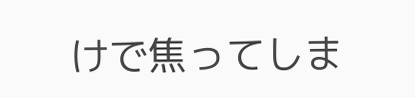けで焦ってしま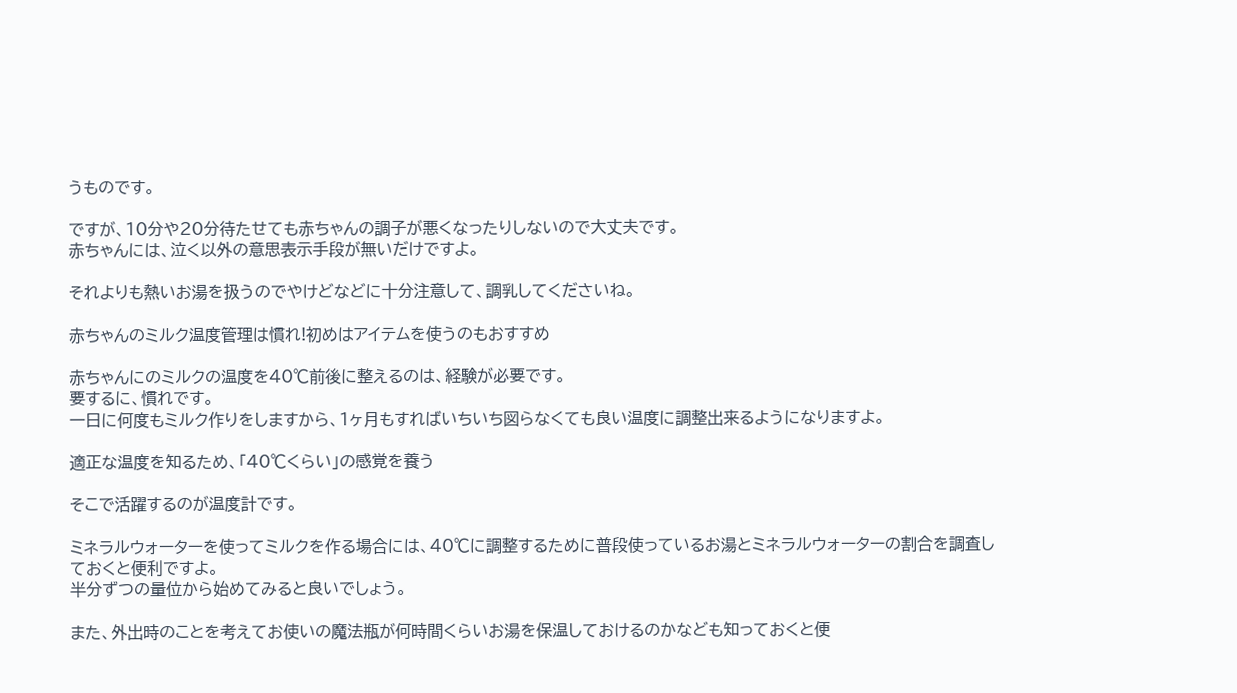うものです。

ですが、10分や20分待たせても赤ちゃんの調子が悪くなったりしないので大丈夫です。
赤ちゃんには、泣く以外の意思表示手段が無いだけですよ。

それよりも熱いお湯を扱うのでやけどなどに十分注意して、調乳してくださいね。

赤ちゃんのミルク温度管理は慣れ!初めはアイテムを使うのもおすすめ

赤ちゃんにのミルクの温度を40℃前後に整えるのは、経験が必要です。
要するに、慣れです。
一日に何度もミルク作りをしますから、1ヶ月もすればいちいち図らなくても良い温度に調整出来るようになりますよ。

適正な温度を知るため、「40℃くらい」の感覚を養う

そこで活躍するのが温度計です。

ミネラルウォーターを使ってミルクを作る場合には、40℃に調整するために普段使っているお湯とミネラルウォーターの割合を調査しておくと便利ですよ。
半分ずつの量位から始めてみると良いでしょう。

また、外出時のことを考えてお使いの魔法瓶が何時間くらいお湯を保温しておけるのかなども知っておくと便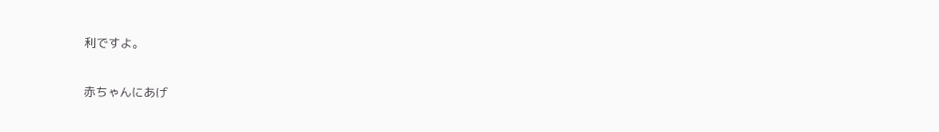利ですよ。

赤ちゃんにあげ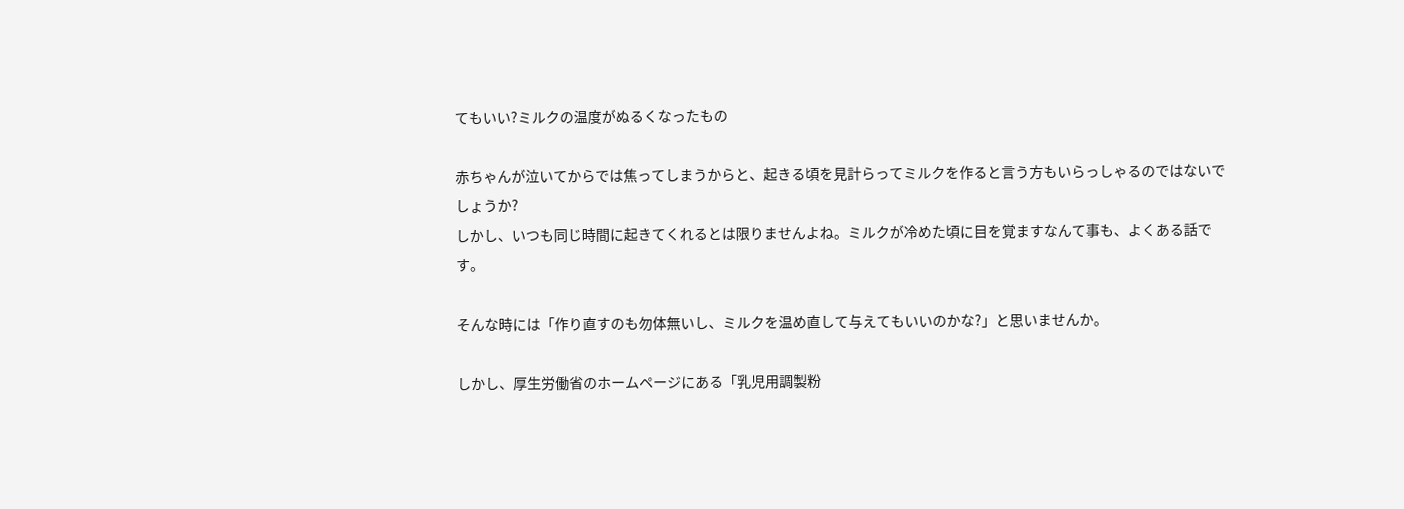てもいい?ミルクの温度がぬるくなったもの

赤ちゃんが泣いてからでは焦ってしまうからと、起きる頃を見計らってミルクを作ると言う方もいらっしゃるのではないでしょうか?
しかし、いつも同じ時間に起きてくれるとは限りませんよね。ミルクが冷めた頃に目を覚ますなんて事も、よくある話です。

そんな時には「作り直すのも勿体無いし、ミルクを温め直して与えてもいいのかな?」と思いませんか。

しかし、厚生労働省のホームページにある「乳児用調製粉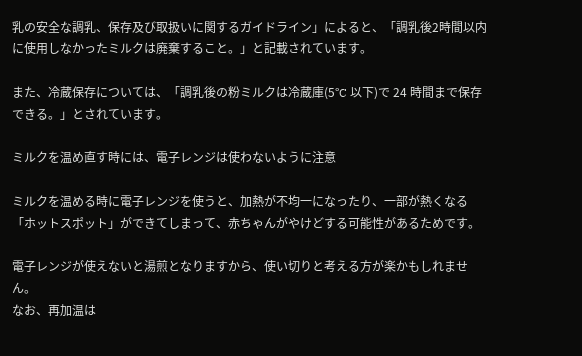乳の安全な調乳、保存及び取扱いに関するガイドライン」によると、「調乳後2時間以内に使用しなかったミルクは廃棄すること。」と記載されています。

また、冷蔵保存については、「調乳後の粉ミルクは冷蔵庫(5°C 以下)で 24 時間まで保存できる。」とされています。

ミルクを温め直す時には、電子レンジは使わないように注意

ミルクを温める時に電子レンジを使うと、加熱が不均一になったり、一部が熱くなる「ホットスポット」ができてしまって、赤ちゃんがやけどする可能性があるためです。

電子レンジが使えないと湯煎となりますから、使い切りと考える方が楽かもしれません。
なお、再加温は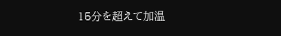15分を超えて加温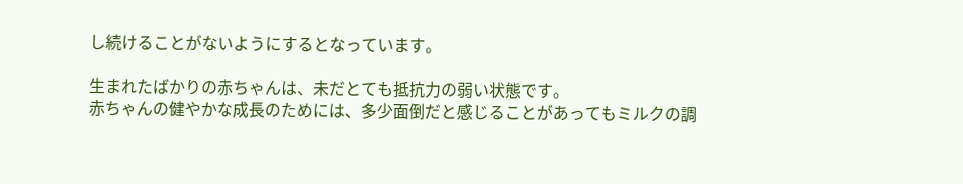し続けることがないようにするとなっています。

生まれたばかりの赤ちゃんは、未だとても抵抗力の弱い状態です。
赤ちゃんの健やかな成長のためには、多少面倒だと感じることがあってもミルクの調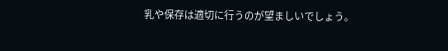乳や保存は適切に行うのが望ましいでしょう。